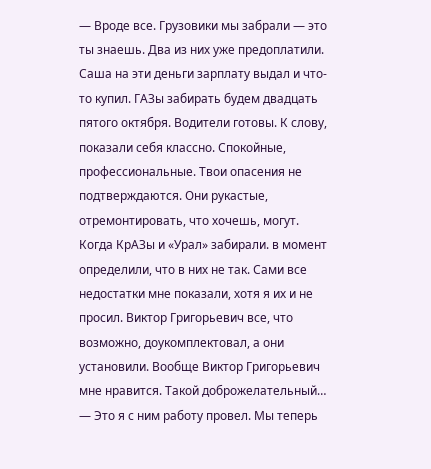— Вроде все. Грузовики мы забрали — это ты знаешь. Два из них уже предоплатили. Саша на эти деньги зарплату выдал и что-то купил. ГАЗы забирать будем двадцать пятого октября. Водители готовы. К слову, показали себя классно. Спокойные, профессиональные. Твои опасения не подтверждаются. Они рукастые, отремонтировать, что хочешь, могут. Когда КрАЗы и «Урал» забирали. в момент определили, что в них не так. Сами все недостатки мне показали, хотя я их и не просил. Виктор Григорьевич все, что возможно, доукомплектовал, а они установили. Вообще Виктор Григорьевич мне нравится. Такой доброжелательный…
— Это я с ним работу провел. Мы теперь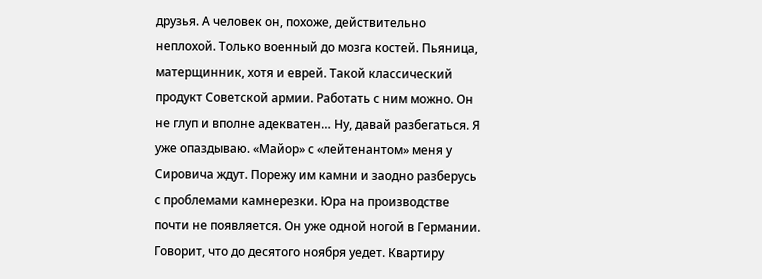друзья. А человек он, похоже, действительно неплохой. Только военный до мозга костей. Пьяница, матерщинник, хотя и еврей. Такой классический продукт Советской армии. Работать с ним можно. Он не глуп и вполне адекватен… Ну, давай разбегаться. Я уже опаздываю. «Майор» с «лейтенантом» меня у Сировича ждут. Порежу им камни и заодно разберусь с проблемами камнерезки. Юра на производстве почти не появляется. Он уже одной ногой в Германии. Говорит, что до десятого ноября уедет. Квартиру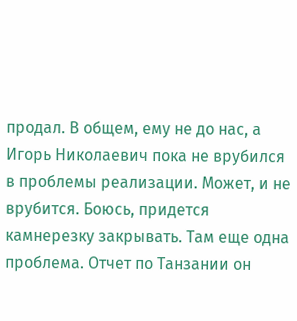продал. В общем, ему не до нас, а Игорь Николаевич пока не врубился в проблемы реализации. Может, и не врубится. Боюсь, придется камнерезку закрывать. Там еще одна проблема. Отчет по Танзании он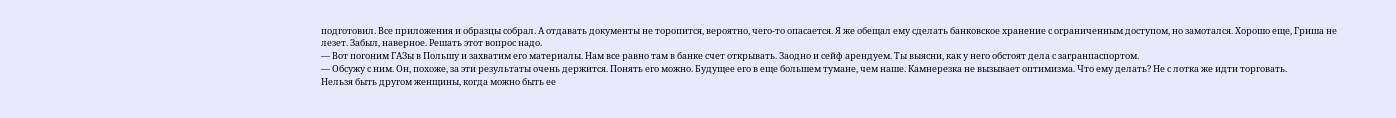подготовил. Все приложения и образцы собрал. А отдавать документы не торопится, вероятно, чего-то опасается. Я же обещал ему сделать банковское хранение с ограниченным доступом, но замотался. Хорошо еще, Гриша не лезет. Забыл, наверное. Решать этот вопрос надо.
— Вот погоним ГАЗы в Польшу и захватим его материалы. Нам все равно там в банке счет открывать. Заодно и сейф арендуем. Ты выясни, как у него обстоят дела с загранпаспортом.
— Обсужу с ним. Он, похоже, за эти результаты очень держится. Понять его можно. Будущее его в еще большем тумане, чем наше. Камнерезка не вызывает оптимизма. Что ему делать? Не с лотка же идти торговать.
Нельзя быть другом женщины, когда можно быть ее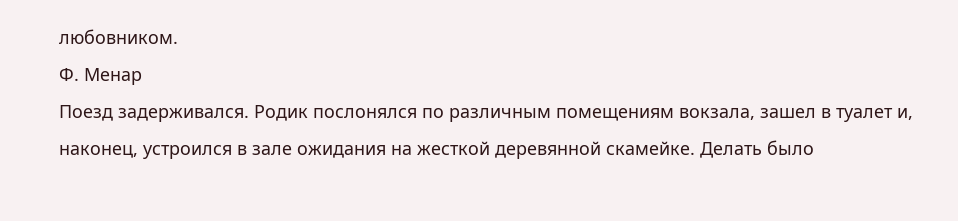любовником.
Ф. Менар
Поезд задерживался. Родик послонялся по различным помещениям вокзала, зашел в туалет и, наконец, устроился в зале ожидания на жесткой деревянной скамейке. Делать было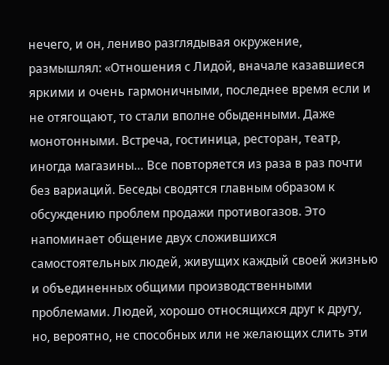нечего, и он, лениво разглядывая окружение, размышлял: «Отношения с Лидой, вначале казавшиеся яркими и очень гармоничными, последнее время если и не отягощают, то стали вполне обыденными. Даже монотонными. Встреча, гостиница, ресторан, театр, иногда магазины… Все повторяется из раза в раз почти без вариаций. Беседы сводятся главным образом к обсуждению проблем продажи противогазов. Это напоминает общение двух сложившихся самостоятельных людей, живущих каждый своей жизнью и объединенных общими производственными проблемами. Людей, хорошо относящихся друг к другу, но, вероятно, не способных или не желающих слить эти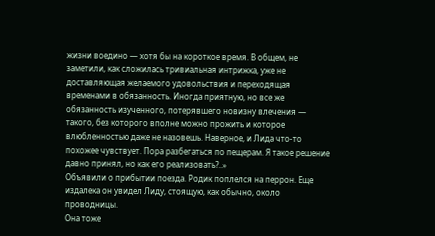жизни воедино — хотя бы на короткое время. В общем, не заметили, как сложилась тривиальная интрижка, уже не доставляющая желаемого удовольствия и переходящая временами в обязанность. Иногда приятную, но все же обязанность изученного, потерявшего новизну влечения — такого, без которого вполне можно прожить и которое влюбленностью даже не назовешь. Наверное, и Лида что-то похожее чувствует. Пора разбегаться по пещерам. Я такое решение давно принял, но как его реализовать?..»
Объявили о прибытии поезда. Родик поплелся на перрон. Еще издалека он увидел Лиду, стоящую, как обычно, около проводницы.
Она тоже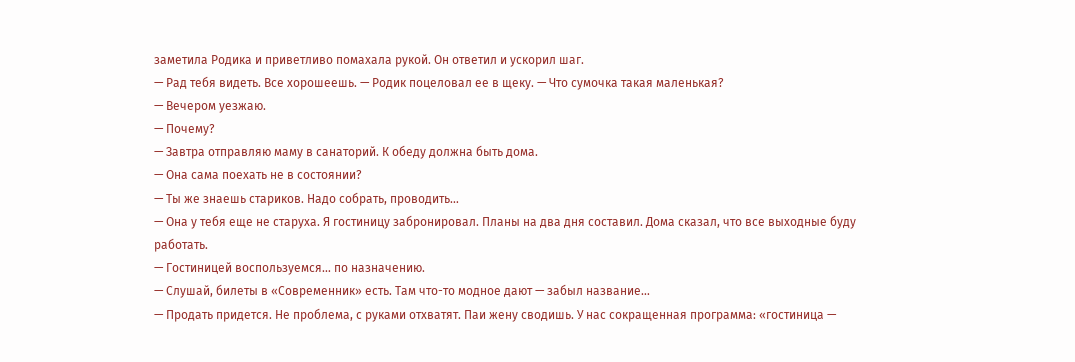заметила Родика и приветливо помахала рукой. Он ответил и ускорил шаг.
— Рад тебя видеть. Все хорошеешь. — Родик поцеловал ее в щеку. — Что сумочка такая маленькая?
— Вечером уезжаю.
— Почему?
— Завтра отправляю маму в санаторий. К обеду должна быть дома.
— Она сама поехать не в состоянии?
— Ты же знаешь стариков. Надо собрать, проводить…
— Она у тебя еще не старуха. Я гостиницу забронировал. Планы на два дня составил. Дома сказал, что все выходные буду работать.
— Гостиницей воспользуемся… по назначению.
— Слушай, билеты в «Современник» есть. Там что-то модное дают — забыл название…
— Продать придется. Не проблема, с руками отхватят. Паи жену сводишь. У нас сокращенная программа: «гостиница —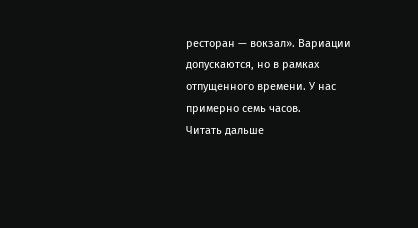ресторан — вокзал». Вариации допускаются, но в рамках отпущенного времени. У нас примерно семь часов.
Читать дальше